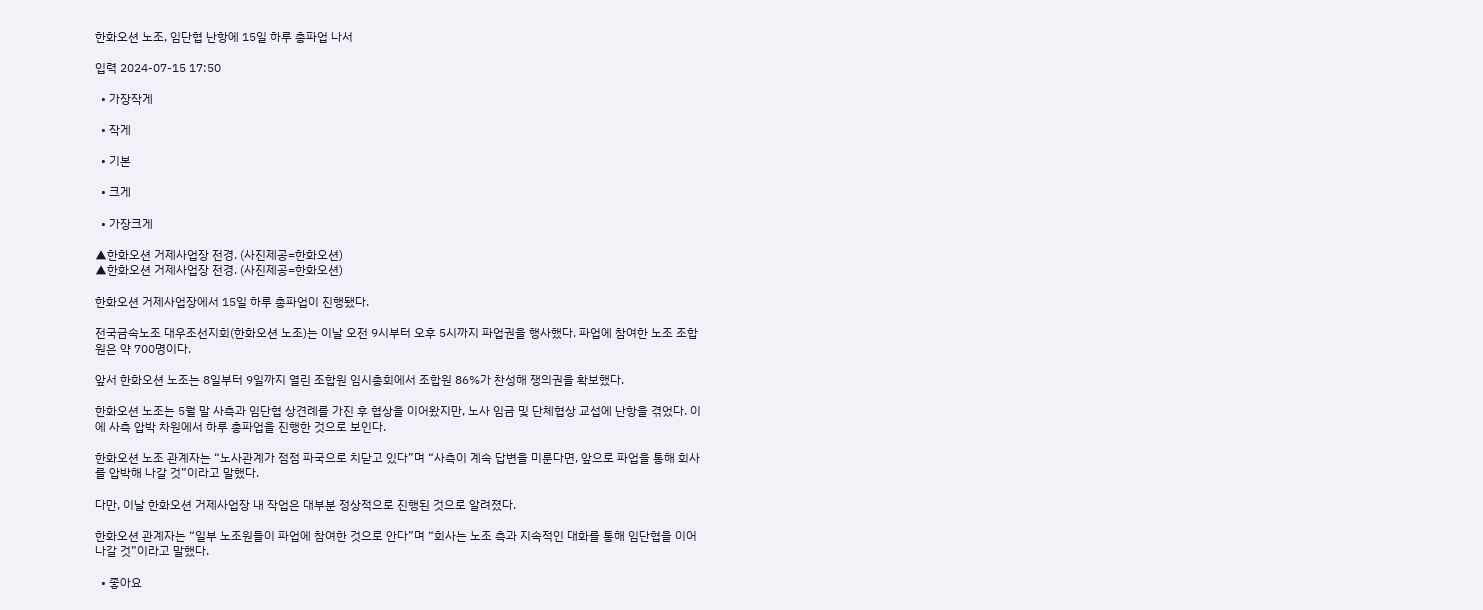한화오션 노조, 임단협 난항에 15일 하루 총파업 나서

입력 2024-07-15 17:50

  • 가장작게

  • 작게

  • 기본

  • 크게

  • 가장크게

▲한화오션 거제사업장 전경. (사진제공=한화오션)
▲한화오션 거제사업장 전경. (사진제공=한화오션)

한화오션 거제사업장에서 15일 하루 총파업이 진행됐다.

전국금속노조 대우조선지회(한화오션 노조)는 이날 오전 9시부터 오후 5시까지 파업권을 행사했다. 파업에 참여한 노조 조합원은 약 700명이다.

앞서 한화오션 노조는 8일부터 9일까지 열린 조합원 임시총회에서 조합원 86%가 찬성해 쟁의권을 확보했다.

한화오션 노조는 5월 말 사측과 임단협 상견례를 가진 후 협상을 이어왔지만, 노사 임금 및 단체협상 교섭에 난항을 겪었다. 이에 사측 압박 차원에서 하루 총파업을 진행한 것으로 보인다.

한화오션 노조 관계자는 “노사관계가 점점 파국으로 치닫고 있다”며 “사측이 계속 답변을 미룬다면, 앞으로 파업을 통해 회사를 압박해 나갈 것”이라고 말했다.

다만, 이날 한화오션 거제사업장 내 작업은 대부분 정상적으로 진행된 것으로 알려졌다.

한화오션 관계자는 “일부 노조원들이 파업에 참여한 것으로 안다”며 “회사는 노조 측과 지속적인 대화를 통해 임단협을 이어나갈 것”이라고 말했다.

  • 좋아요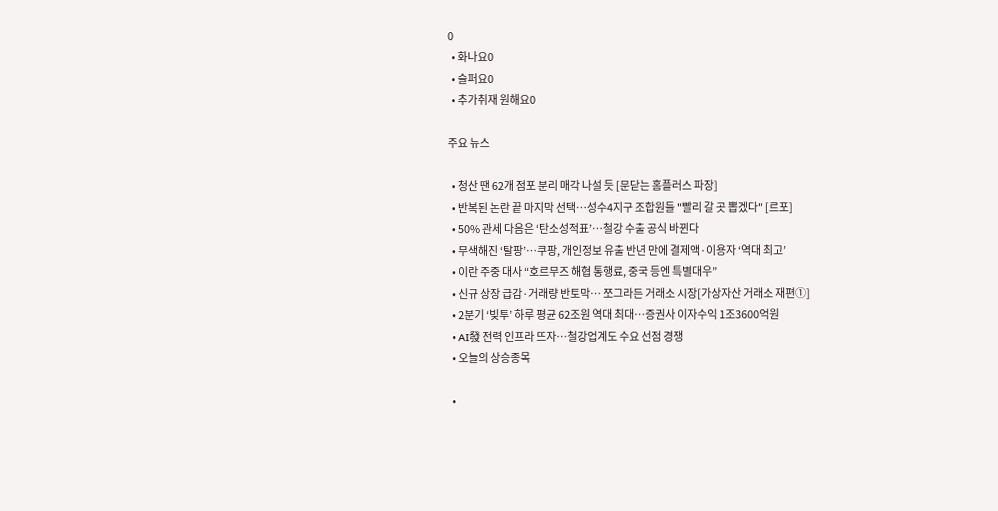0
  • 화나요0
  • 슬퍼요0
  • 추가취재 원해요0

주요 뉴스

  • 청산 땐 62개 점포 분리 매각 나설 듯 [문닫는 홈플러스 파장]
  • 반복된 논란 끝 마지막 선택⋯성수4지구 조합원들 "빨리 갈 곳 뽑겠다" [르포]
  • 50% 관세 다음은 ‘탄소성적표’…철강 수출 공식 바뀐다
  • 무색해진 ‘탈팡’…쿠팡, 개인정보 유출 반년 만에 결제액·이용자 ‘역대 최고’
  • 이란 주중 대사 “호르무즈 해협 통행료, 중국 등엔 특별대우”
  • 신규 상장 급감·거래량 반토막… 쪼그라든 거래소 시장[가상자산 거래소 재편①]
  • 2분기 ‘빚투’ 하루 평균 62조원 역대 최대…증권사 이자수익 1조3600억원
  • AI發 전력 인프라 뜨자…철강업계도 수요 선점 경쟁
  • 오늘의 상승종목

  •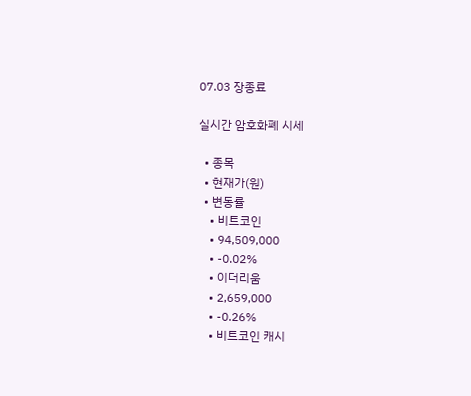07.03 장종료

실시간 암호화폐 시세

  • 종목
  • 현재가(원)
  • 변동률
    • 비트코인
    • 94,509,000
    • -0.02%
    • 이더리움
    • 2,659,000
    • -0.26%
    • 비트코인 캐시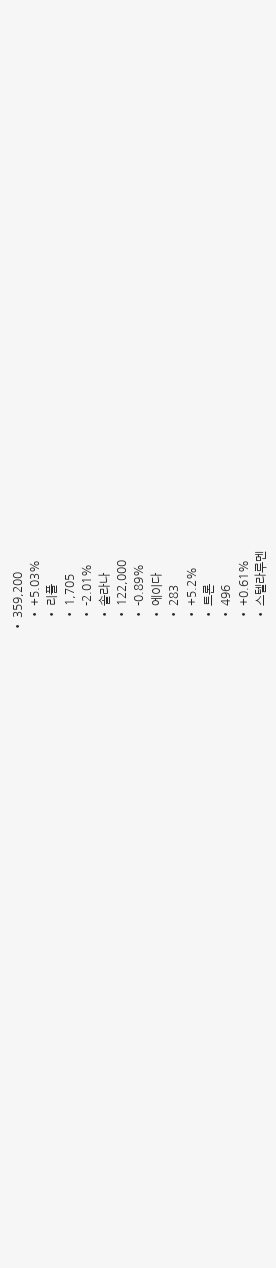• 359,200
    • +5.03%
    • 리플
    • 1,705
    • -2.01%
    • 솔라나
    • 122,000
    • -0.89%
    • 에이다
    • 283
    • +5.2%
    • 트론
    • 496
    • +0.61%
    • 스텔라루멘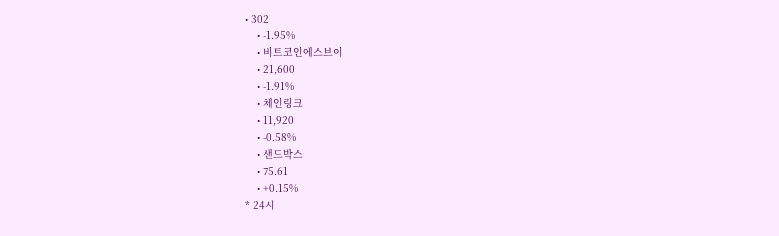• 302
    • -1.95%
    • 비트코인에스브이
    • 21,600
    • -1.91%
    • 체인링크
    • 11,920
    • -0.58%
    • 샌드박스
    • 75.61
    • +0.15%
* 24시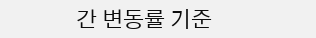간 변동률 기준